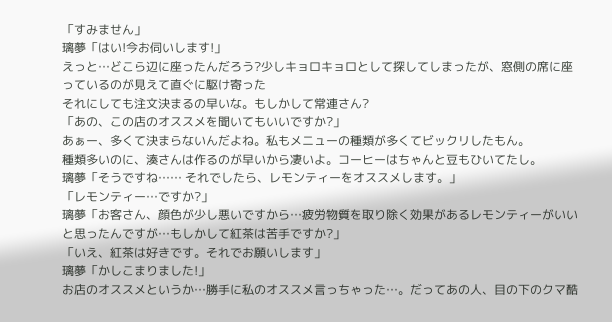「すみません」
璃夢「はい!今お伺いします!」
えっと…どこら辺に座ったんだろう?少しキョロキョロとして探してしまったが、窓側の席に座っているのが見えて直ぐに駆け寄った
それにしても注文決まるの早いな。もしかして常連さん?
「あの、この店のオススメを聞いてもいいですか?」
あぁー、多くて決まらないんだよね。私もメニューの種類が多くてビックリしたもん。
種類多いのに、湊さんは作るのが早いから凄いよ。コーヒーはちゃんと豆もひいてたし。
璃夢「そうですね…… それでしたら、レモンティーをオススメします。」
「レモンティー…ですか?」
璃夢「お客さん、顔色が少し悪いですから…疲労物質を取り除く効果があるレモンティーがいいと思ったんですが…もしかして紅茶は苦手ですか?」
「いえ、紅茶は好きです。それでお願いします」
璃夢「かしこまりました!」
お店のオススメというか…勝手に私のオススメ言っちゃった…。だってあの人、目の下のクマ酷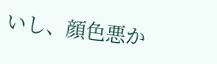いし、顔色悪か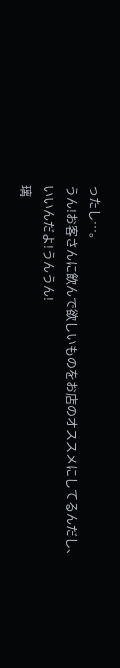ったし…。
うん!お客さんに飲んで欲しいものをお店のオススメにしてるんだし、いいんだよ!うんうん!
璃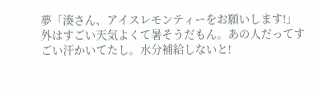夢「湊さん、アイスレモンティーをお願いします!」
外はすごい天気よくて暑そうだもん。あの人だってすごい汗かいてたし。水分補給しないと!